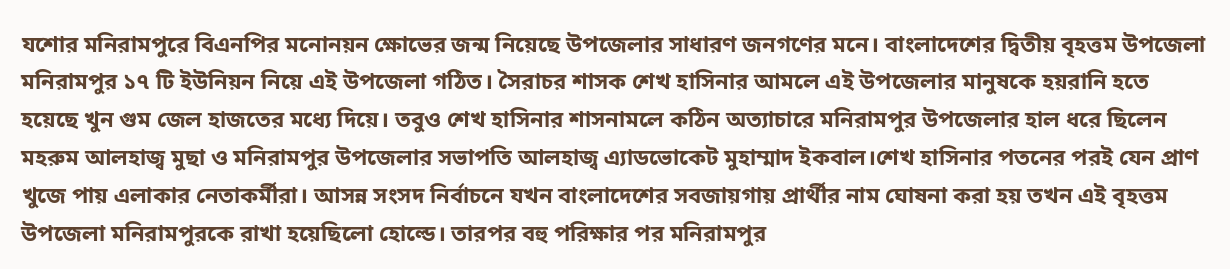যশোর মনিরামপুরে বিএনপির মনোনয়ন ক্ষোভের জন্ম নিয়েছে উপজেলার সাধারণ জনগণের মনে। বাংলাদেশের দ্বিতীয় বৃহত্তম উপজেলা মনিরামপুর ১৭ টি ইউনিয়ন নিয়ে এই উপজেলা গঠিত। সৈরাচর শাসক শেখ হাসিনার আমলে এই উপজেলার মানুষকে হয়রানি হতে হয়েছে খুন গুম জেল হাজতের মধ্যে দিয়ে। তবুও শেখ হাসিনার শাসনামলে কঠিন অত্যাচারে মনিরামপুর উপজেলার হাল ধরে ছিলেন মহরুম আলহাজ্ব মুছা ও মনিরামপুর উপজেলার সভাপতি আলহাজ্ব এ্যাডভোকেট মুহাম্মাদ ইকবাল।শেখ হাসিনার পতনের পরই যেন প্রাণ খুজে পায় এলাকার নেতাকর্মীরা। আসন্ন সংসদ নির্বাচনে যখন বাংলাদেশের সবজায়গায় প্রার্থীর নাম ঘোষনা করা হয় তখন এই বৃহত্তম উপজেলা মনিরামপুরকে রাখা হয়েছিলো হোল্ডে। তারপর বহু পরিক্ষার পর মনিরামপুর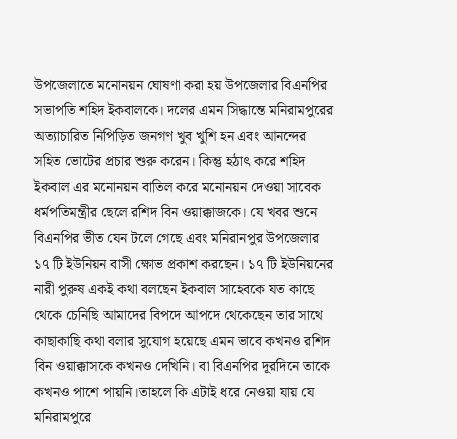উপজেলাতে মনোনয়ন ঘোষণা করা হয় উপজেলার বিএনপির সভাপতি শহিদ ইকবালকে। দলের এমন সিদ্ধান্তে মনিরামপুরের অত্যাচারিত নিপিড়িত জনগণ খুব খুশি হন এবং আনন্দের সহিত ভোটের প্রচার শুরু করেন। কিন্তু হঠাৎ করে শহিদ ইকবাল এর মনোনয়ন বাতিল করে মনোনয়ন দেওয়া সাবেক ধর্মপতিমন্ত্রীর ছেলে রশিদ বিন ওয়াক্কাজকে। যে খবর শুনে বিএনপির ভীত যেন টলে গেছে এবং মনিরানপুর উপজেলার ১৭ টি ইউনিয়ন বাসী ক্ষোভ প্রকাশ করছেন। ১৭ টি ইউনিয়নের নারী পুরুষ একই কথা বলছেন ইকবাল সাহেবকে যত কাছে থেকে চেনিছি আমাদের বিপদে আপদে থেকেছেন তার সাথে কাছাকাছি কথা বলার সুযোগ হয়েছে এমন ভাবে কখনও রশিদ বিন ওয়াক্কাসকে কখনও দেখিনি। বা বিএনপির দূরদিনে তাকে কখনও পাশে পায়নি।তাহলে কি এটাই ধরে নেওয়া যায় যে মনিরামপুরে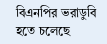বিএনপির ভরাডুবি হতে চলেছে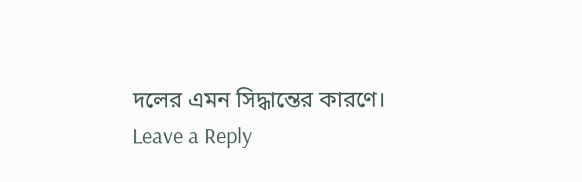দলের এমন সিদ্ধান্তের কারণে।
Leave a Reply